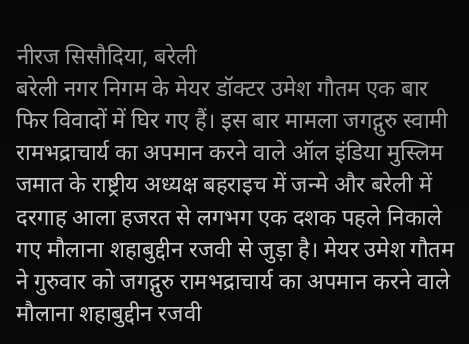नीरज सिसौदिया, बरेली
बरेली नगर निगम के मेयर डॉक्टर उमेश गौतम एक बार फिर विवादों में घिर गए हैं। इस बार मामला जगद्गुरु स्वामी रामभद्राचार्य का अपमान करने वाले ऑल इंडिया मुस्लिम जमात के राष्ट्रीय अध्यक्ष बहराइच में जन्मे और बरेली में दरगाह आला हजरत से लगभग एक दशक पहले निकाले गए मौलाना शहाबुद्दीन रजवी से जुड़ा है। मेयर उमेश गौतम ने गुरुवार को जगद्गुरु रामभद्राचार्य का अपमान करने वाले मौलाना शहाबुद्दीन रजवी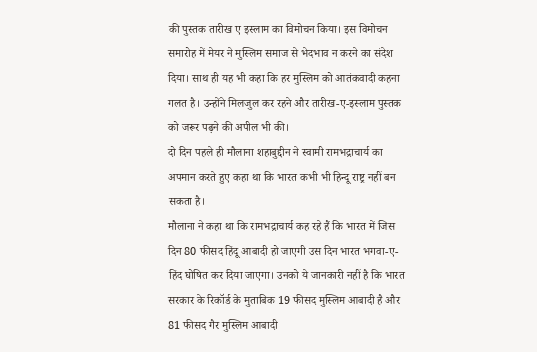की पुस्तक तारीख ए इस्लाम का विमोचन किया। इस विमोचन समारोह में मेयर ने मुस्लिम समाज से भेदभाव न करने का संदेश दिया। साथ ही यह भी कहा कि हर मुस्लिम को आतंकवादी कहना गलत है। उन्होंने मिलजुल कर रहने और तारीख-ए-इस्लाम पुस्तक को जरूर पढ़ने की अपील भी की।
दो दिन पहले ही मौलाना शहाबुद्दीन ने स्वामी रामभद्राचार्य का अपमान करते हुए कहा था कि भारत कभी भी हिन्दू राष्ट्र नहीं बन सकता है।
मौलाना ने कहा था कि रामभद्राचार्य कह रहे हैं कि भारत में जिस दिन 80 फीसद हिंदू आबादी हो जाएगी उस दिन भारत भगवा-ए-हिंद घोषित कर दिया जाएगा। उनको ये जानकारी नहीं है कि भारत सरकार के रिकॉर्ड के मुताबिक 19 फीसद मुस्लिम आबादी है और 81 फीसद गैर मुस्लिम आबादी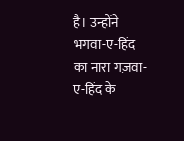है। उन्होंने भगवा-ए-हिंद का नारा गज़वा-ए-हिंद के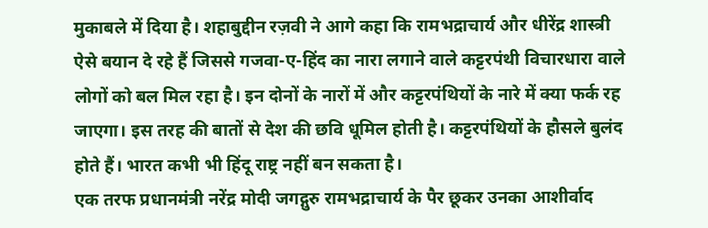मुकाबले में दिया है। शहाबुद्दीन रज़वी ने आगे कहा कि रामभद्राचार्य और धीरेंद्र शास्त्री ऐसे बयान दे रहे हैं जिससे गजवा-ए-हिंद का नारा लगाने वाले कट्टरपंथी विचारधारा वाले लोगों को बल मिल रहा है। इन दोनों के नारों में और कट्टरपंथियों के नारे में क्या फर्क रह जाएगा। इस तरह की बातों से देश की छवि धूमिल होती है। कट्टरपंथियों के हौसले बुलंद होते हैं। भारत कभी भी हिंदू राष्ट्र नहीं बन सकता है।
एक तरफ प्रधानमंत्री नरेंद्र मोदी जगद्गुरु रामभद्राचार्य के पैर छूकर उनका आशीर्वाद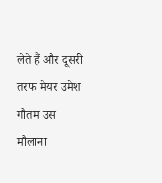लेते हैं और दूसरी तरफ मेयर उमेश गौतम उस मौलाना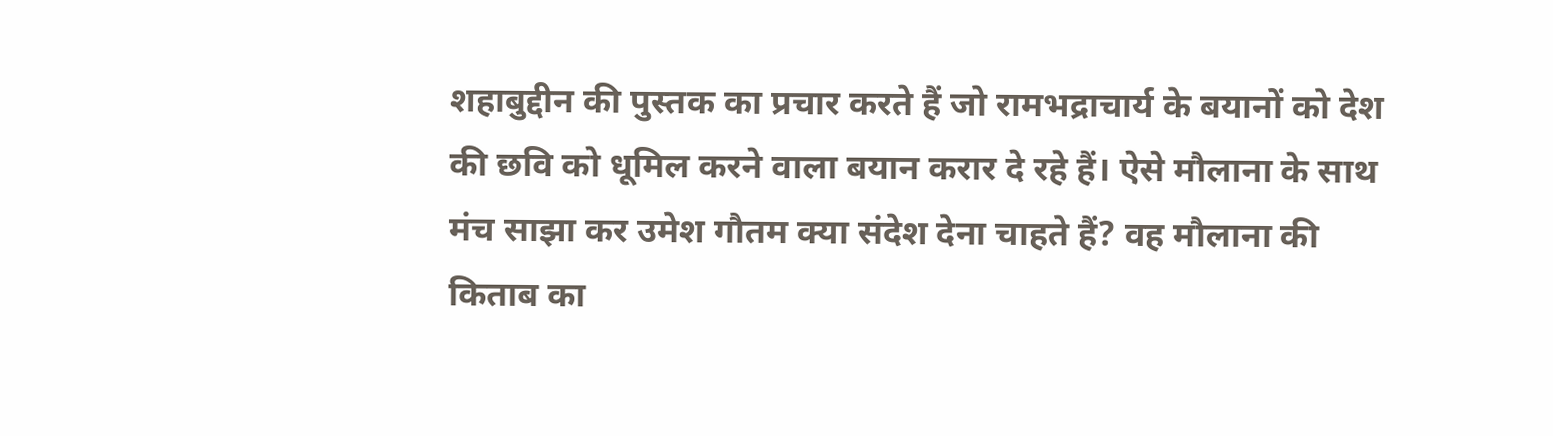शहाबुद्दीन की पुस्तक का प्रचार करते हैं जो रामभद्राचार्य के बयानों को देश की छवि को धूमिल करने वाला बयान करार दे रहे हैं। ऐसे मौलाना के साथ मंच साझा कर उमेश गौतम क्या संदेश देना चाहते हैं? वह मौलाना की किताब का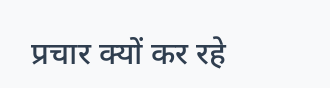प्रचार क्यों कर रहे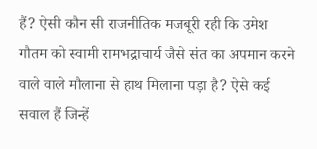हैं? ऐसी कौन सी राजनीतिक मजबूरी रही कि उमेश गौतम को स्वामी रामभद्राचार्य जैसे संत का अपमान करने वाले वाले मौलाना से हाथ मिलाना पड़ा है? ऐसे कई सवाल हैं जिन्हें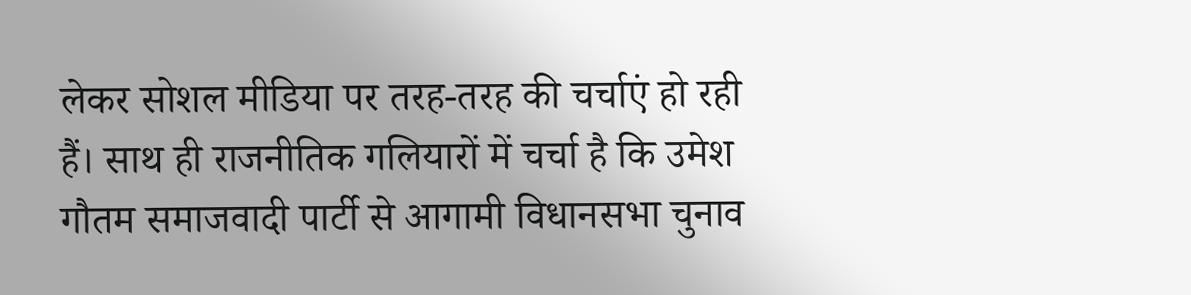लेकर सोशल मीडिया पर तरह-तरह की चर्चाएं हो रही हैं। साथ ही राजनीतिक गलियारों में चर्चा है कि उमेश गौतम समाजवादी पार्टी से आगामी विधानसभा चुनाव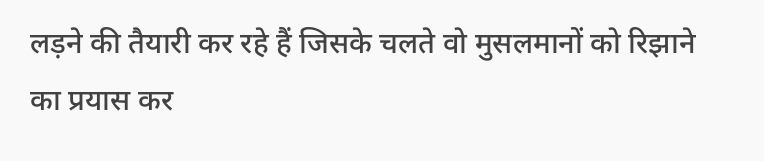लड़ने की तैयारी कर रहे हैं जिसके चलते वो मुसलमानों को रिझाने का प्रयास कर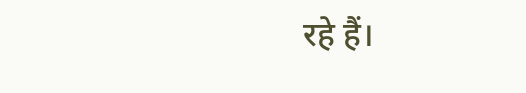रहे हैं।